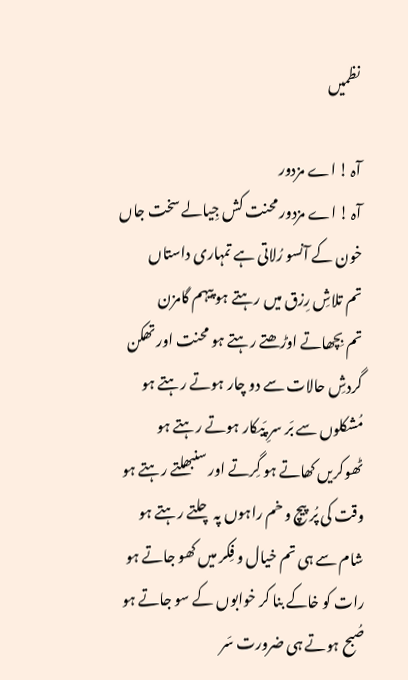نظمیں

آہ ! اے مزدور
آہ ! اے مزدور محنت کش جِیالے سخت جاں
خون کے آنسو رُلاتی ہے تمہاری داستاں
تم تلاشِ رِزق میں رہتے ہو پیہم گامزن
تم بِچھاتے اوڑھتے رہتے ہو محنت اور تھکن
گردشِ حالات سے دو چار ہوتے رہتے ہو
مُشکلوں سے بَر سرِ پَیکار ہوتے رہتے ہو
ٹھوکریں کھاتے ہو گِرتے اور سنبھلتے رہتے ہو
وقت کی پُر پیچ و خم راہوں پہ چلتے رہتے ہو
شام سے ہی تم خیال و فِکر میں کھو جاتے ہو
رات کو خاکے بنا کر خوابوں کے سو جاتے ہو
صُبح ہوتے ہی ضرورت سَر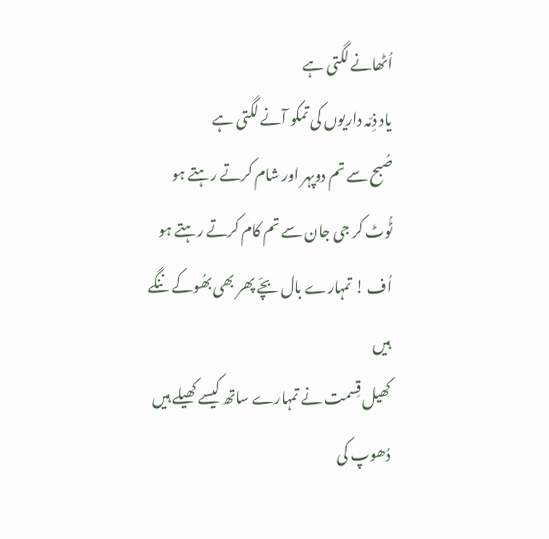اُٹھانے لگتی ہے
یاد ذِمّہ داریوں کی تمکو آنے لگتی ہے
صُبح سے تم دوپہر اور شام کرتے رہتے ہو
ٹُوٹ کر جی جان سے تم کام کرتے رہتے ہو
اُف ! تمہارے بال بچّے پھر بھی بھُوکے ننگے ہیں
کھیل قِسمت نے تمہارے ساتھ کیسے کھیلے ہیں
دُھوپ کی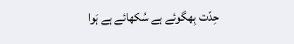حِدّت بِھگوئے ہے سُکھائے ہے ہَوا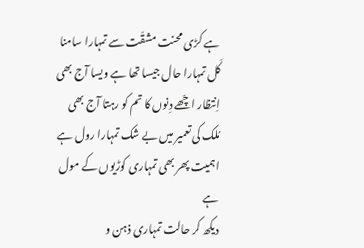ہے کڑی محنت مشقّت سے تمہارا سامنا
کَل تمہارا حال جیسا تھا ہے ویسا آج بھی
اِنتظار اچّھے دِنوں کا تم کو رہتا آج بھی
مُلک کی تعمیر میں بے شک تمہارا رول ہے
اہمیت پھر بھی تمہاری کوڑیوں کے مول ہے
دیکھ کر حالت تمہاری ذہن و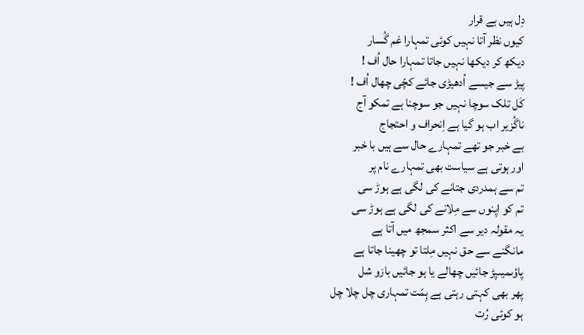دِل ہیں بے قرار
کیوں نظر آتا نہیں کوئی تمہارا غم گُسار
دیکھ کر دیکھا نہیں جاتا تمہارا حال اُف !
پیڑ سے جیسے اُدھیڑی جائے کچّی چھال اُف !
کَل تلک سوچا نہیں جو سوچنا ہے تمکو آج
ناگُزیر اب ہو گیا ہے اِنحراف و احتجاج
بے خبر جو تھے تمہارے حال سے ہیں با خبر
اور ہوتی ہے سیاست بھی تمہارے نام پر
تم سے ہمدردی جتانے کی لگی ہے ہوڑ سی
تم کو اپنوں سے مِلانے کی لگی ہے ہوڑ سی
یہ مقولہ دیر سے اکثر سمجھ میں آتا ہے
مانگنے سے حق نہیں مِلتا تو چھینا جاتا ہے
پاؤںمیںپڑ جائیں چھالے یا ہو جائیں بازو شل
پھر بھی کہتی رہتی ہے ہِمّت تمہاری چل چلا چل
ہو کوئی رُت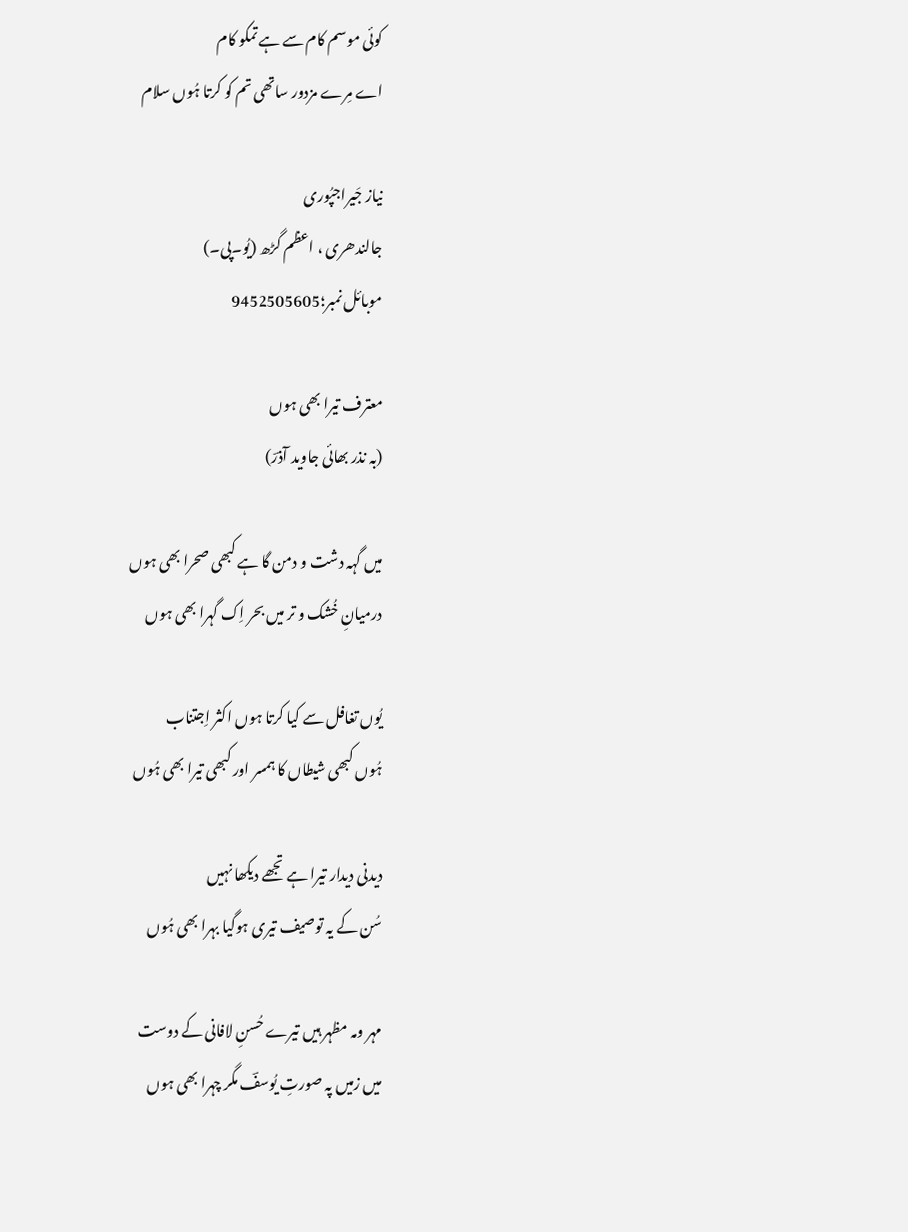کوئی موسم کام سے ہے تمکو کام
اے مِرے مزدور ساتھی تم کو کرتا ہُوں سلام

نیاز جَیراجپُوری
جالندھری ، اعظم گڑھ (یُو۔پی۔)
موبائل نمبر؛9452505605

معترف تیرا بھی ہوں
(بہ نذر بھائی جاوید آذرؔ)

میں گہہ دشت و دمن گا ہے کبھی صحرا بھی ہوں
درمیانِ خُشک و تر میں بحر اِک گہرا بھی ہوں

یُوں تغافل سے کیا کرتا ہوں اکثر اِجتناب
ہُوں کبھی شیطاں کا ہمسر اور کبھی تیرا بھی ہُوں

دیدنی دیدار تیرا ہے تجھے دیکھا نہیں
سُن کے یہ توصیف تیری ہوگیا بہرا بھی ہُوں

مہر ومہ مظہر ہیں تیرے حُسنِ لافانی کے دوست
میں زمیں پہ صورتِ یُوسفؔ مگر چہرا بھی ہوں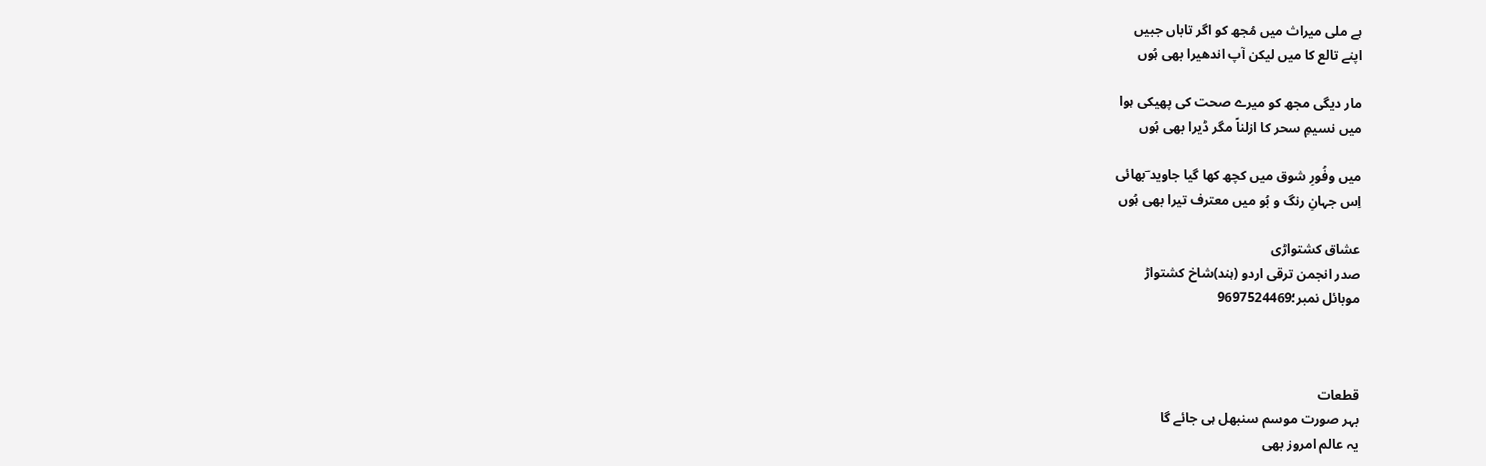ہے ملی میراث میں مُجھ کو اگر تاباں جبیں
اپنے تالع کا میں لیکن آپ اندھیرا بھی ہُوں

مار دیگی مجھ کو میرے صحت کی پھیکی ہوا
میں نسیمِ سحر کا ازلناً مگر ڈیرا بھی ہُوں

میں وفُورِ شوق میں کچھ کھا گیا جاوید ؔبھائی
اِس جہانِ رنگ و بُو میں معترف تیرا بھی ہُوں

عشاق کشتواڑی
صدر انجمن ترقی اردو (ہند)شاخ کشتواڑ
موبائل نمبر؛9697524469



قطعات
بہر صورت موسم سنبھل ہی جائے گا
یہ عالم امروز بھی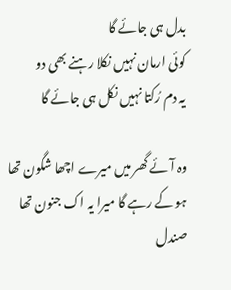بدل ہی جائے گا
کوئی ارمان نہیں نکلا رہنے بھی دو
یہ دم رُکتا نہیں نکل ہی جائے گا

وہ آئے گھر میں میرے اچھا شگون تھا
ہو کے رہے گا میرا یہ اک جنون تھا
صندل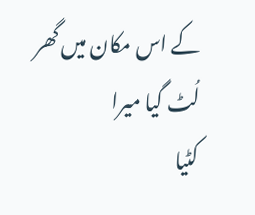کے اس مکان میں گھر لُٹ گیا میرا
کٹیا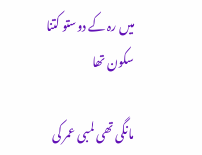میں رہ کے دوستو کتنا سکون تھا

مانگی تھی لمبی عمر کی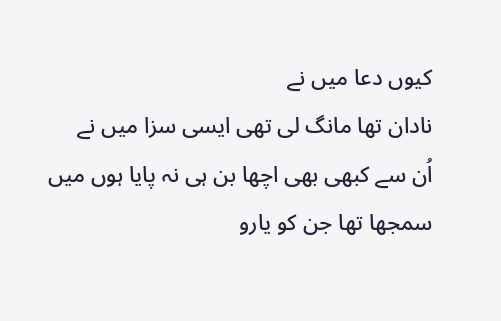کیوں دعا میں نے
نادان تھا مانگ لی تھی ایسی سزا میں نے
اُن سے کبھی بھی اچھا بن ہی نہ پایا ہوں میں
سمجھا تھا جن کو یارو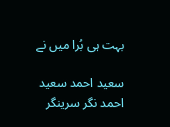بہت ہی بُرا میں نے

سعید احمد سعید
احمد نگر سرینگر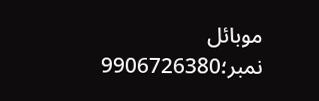موبائل نمبر؛9906726380